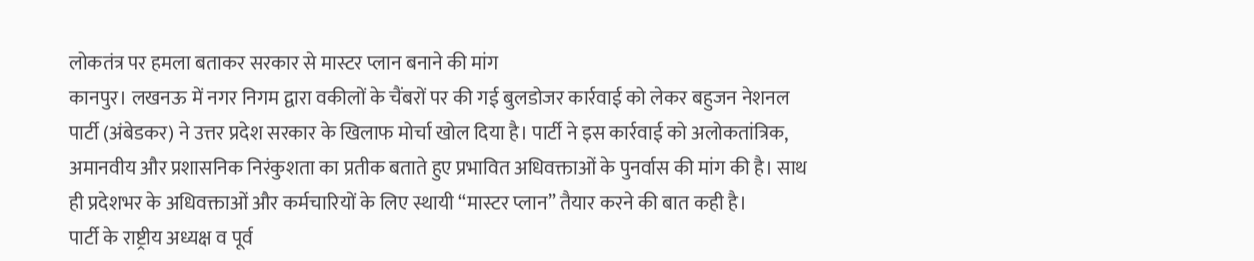लोकतंत्र पर हमला बताकर सरकार से मास्टर प्लान बनाने की मांग
कानपुर। लखनऊ में नगर निगम द्वारा वकीलों के चैंबरों पर की गई बुलडोजर कार्रवाई को लेकर बहुजन नेशनल पार्टी (अंबेडकर) ने उत्तर प्रदेश सरकार के खिलाफ मोर्चा खोल दिया है। पार्टी ने इस कार्रवाई को अलोकतांत्रिक, अमानवीय और प्रशासनिक निरंकुशता का प्रतीक बताते हुए प्रभावित अधिवक्ताओं के पुनर्वास की मांग की है। साथ ही प्रदेशभर के अधिवक्ताओं और कर्मचारियों के लिए स्थायी “मास्टर प्लान” तैयार करने की बात कही है।
पार्टी के राष्ट्रीय अध्यक्ष व पूर्व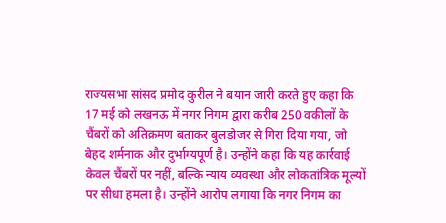राज्यसभा सांसद प्रमोद कुरील ने बयान जारी करते हुए कहा कि 17 मई को लखनऊ में नगर निगम द्वारा करीब 250 वकीलों के चैंबरों को अतिक्रमण बताकर बुलडोजर से गिरा दिया गया, जो बेहद शर्मनाक और दुर्भाग्यपूर्ण है। उन्होंने कहा कि यह कार्रवाई केवल चैंबरों पर नहीं, बल्कि न्याय व्यवस्था और लोकतांत्रिक मूल्यों पर सीधा हमला है। उन्होंने आरोप लगाया कि नगर निगम का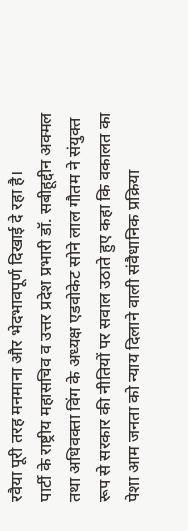रवैया पूरी तरह मनमाना और भेदभावपूर्ण दिखाई दे रहा है।
पार्टी के राष्ट्रीय महासचिव व उत्तर प्रदेश प्रभारी डॉ. सबीहूद्दीन अक्मल तथा अधिवक्ता विंग के अध्यक्ष एडवोकेट सोने लाल गौतम ने संयुक्त रूप से सरकार की नीतियों पर सवाल उठाते हुए कहा कि वकालत का पेशा आम जनता को न्याय दिलाने वाली संवैधानिक प्रक्रिया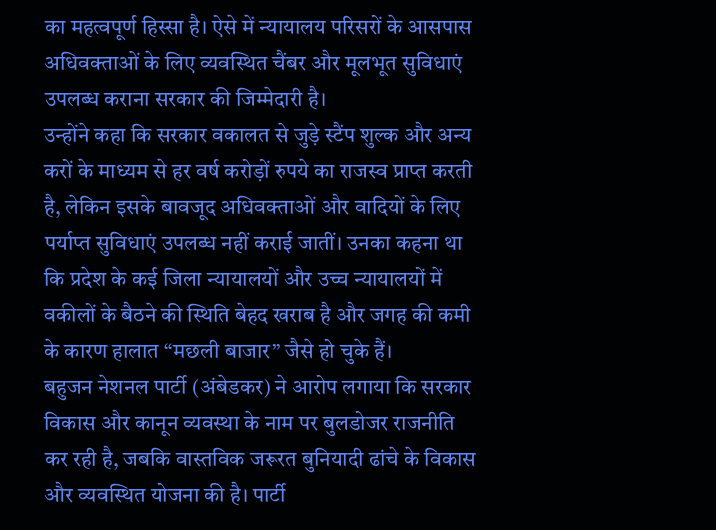का महत्वपूर्ण हिस्सा है। ऐसे में न्यायालय परिसरों के आसपास अधिवक्ताओं के लिए व्यवस्थित चैंबर और मूलभूत सुविधाएं उपलब्ध कराना सरकार की जिम्मेदारी है।
उन्होंने कहा कि सरकार वकालत से जुड़े स्टैंप शुल्क और अन्य करों के माध्यम से हर वर्ष करोड़ों रुपये का राजस्व प्राप्त करती है, लेकिन इसके बावजूद अधिवक्ताओं और वादियों के लिए पर्याप्त सुविधाएं उपलब्ध नहीं कराई जातीं। उनका कहना था कि प्रदेश के कई जिला न्यायालयों और उच्च न्यायालयों में वकीलों के बैठने की स्थिति बेहद खराब है और जगह की कमी के कारण हालात “मछली बाजार” जैसे हो चुके हैं।
बहुजन नेशनल पार्टी (अंबेडकर) ने आरोप लगाया कि सरकार विकास और कानून व्यवस्था के नाम पर बुलडोजर राजनीति कर रही है, जबकि वास्तविक जरूरत बुनियादी ढांचे के विकास और व्यवस्थित योजना की है। पार्टी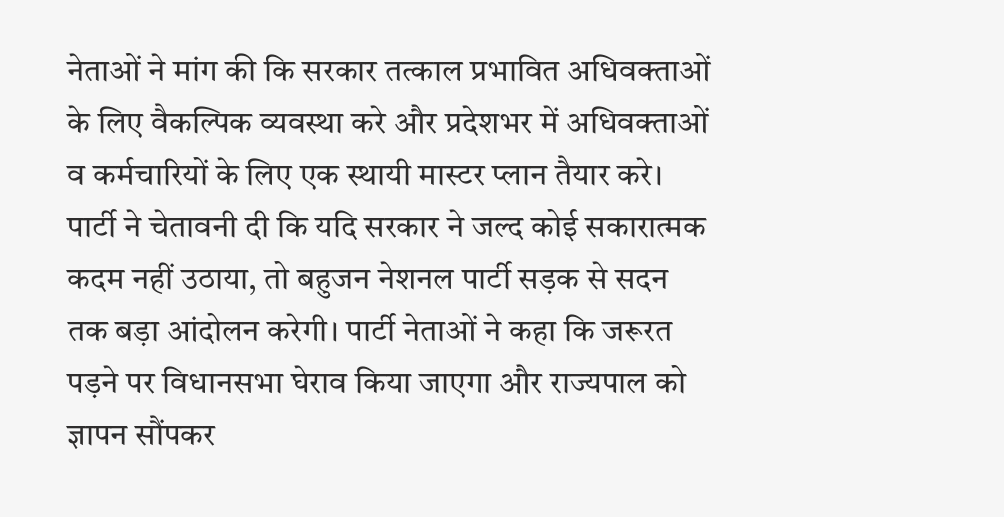नेताओं ने मांग की कि सरकार तत्काल प्रभावित अधिवक्ताओं के लिए वैकल्पिक व्यवस्था करे और प्रदेशभर में अधिवक्ताओं व कर्मचारियों के लिए एक स्थायी मास्टर प्लान तैयार करे। पार्टी ने चेतावनी दी कि यदि सरकार ने जल्द कोई सकारात्मक कदम नहीं उठाया, तो बहुजन नेशनल पार्टी सड़क से सदन तक बड़ा आंदोलन करेगी। पार्टी नेताओं ने कहा कि जरूरत पड़ने पर विधानसभा घेराव किया जाएगा और राज्यपाल को ज्ञापन सौंपकर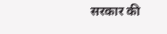सरकार की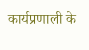कार्यप्रणाली के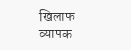खिलाफ व्यापक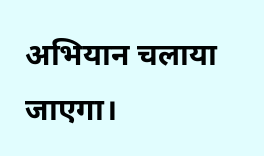अभियान चलाया जाएगा।